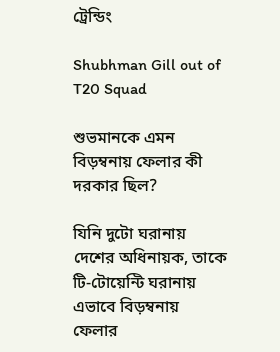ট্রেন্ডিং

Shubhman Gill out of T20 Squad

শুভমানকে এমন বিড়ম্বনায় ফেলার কী দরকার ছিল?

যিনি দুটো ঘরানায় দেশের অধিনায়ক, তাকে টি-টোয়েন্টি ঘরানায় এভাবে বিড়ম্বনায় ফেলার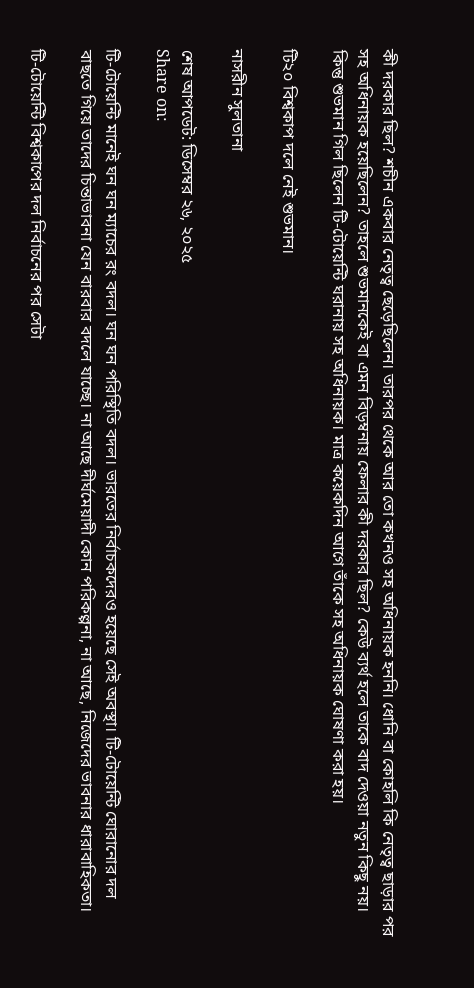কী দরকার ছিল? শচীন একবার নেতৃত্ব ছেড়েছিলেন। তারপর থেকে আর তো কখনও সহ অধিনায়ক হননি। ধোনি বা কোহলি কি নেতৃত্ব ছাড়ার পর সহ অধিনায়ক হয়েছিলেন? তাহলে শুভমানকেই বা এমন বিড়ম্বনায় ফেলার কী দরকার ছিল? কেউ ব্যর্থ হলে তাকে বাদ দেওয়া নতুন কিছু নয়। কিন্তু শুভমান গিল ছিলেন টি-টোয়েন্টি ঘরানায় সহ অধিনায়ক। মাত্র কয়েকদিন আগে তাঁকে সহ অধিনায়ক ঘোষণা করা হয়।

টি২০ বিশ্বকাপ দলে নেই শুভমান।

নাসরীন সুলতানা

শেষ আপডেট: ডিসেম্বর ২৬, ২০২৫
Share on:

টি-টোয়েন্টি মানেই ঘন ঘন ম্যাচের রং বদল। ঘন ঘন পরিস্থিতি বদল। ভারতের নির্বাচকদেরও হয়েছে সেই অবস্থা। টি-টোয়েন্টি ঘোরানোর দল বাছতে গিয়ে তাদের চিন্তাভাবনা যেন বারবার বদলে যাচ্ছে। না আছে দীর্ঘমেয়াদী কোন পরিকল্পনা, না আছে, নিজেদের ভাবনার ধারাবাহিকতা।

টি-টোয়েন্টি বিশ্বকাপের দল নির্বাচনের পর সেটা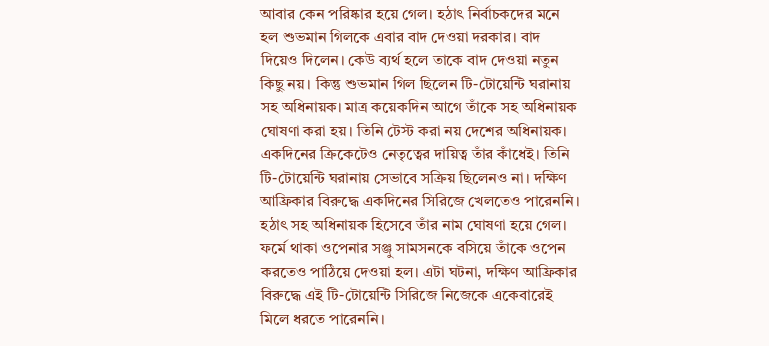আবার কেন পরিষ্কার হয়ে গেল। হঠাৎ নির্বাচকদের মনে হল শুভমান গিলকে এবার বাদ দেওয়া দরকার। বাদ দিয়েও দিলেন। কেউ ব্যর্থ হলে তাকে বাদ দেওয়া নতুন কিছু নয়। কিন্তু শুভমান গিল ছিলেন টি-টোয়েন্টি ঘরানায় সহ অধিনায়ক। মাত্র কয়েকদিন আগে তাঁকে সহ অধিনায়ক ঘোষণা করা হয়। তিনি টেস্ট করা নয় দেশের অধিনায়ক। একদিনের ক্রিকেটেও নেতৃত্বের দায়িত্ব তাঁর কাঁধেই। তিনি টি-টোয়েন্টি ঘরানায় সেভাবে সক্রিয় ছিলেনও না। দক্ষিণ আফ্রিকার বিরুদ্ধে একদিনের সিরিজে খেলতেও পারেননি। হঠাৎ সহ অধিনায়ক হিসেবে তাঁর নাম ঘোষণা হয়ে গেল। ফর্মে থাকা ওপেনার সঞ্জু সামসনকে বসিয়ে তাঁকে ওপেন করতেও পাঠিয়ে দেওয়া হল। এটা ঘটনা, দক্ষিণ আফ্রিকার বিরুদ্ধে এই টি-টোয়েন্টি সিরিজে নিজেকে একেবারেই মিলে ধরতে পারেননি।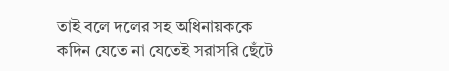তাই বলে দলের সহ অধিনায়ককে কদিন যেতে না যেতেই সরাসরি ছেঁটে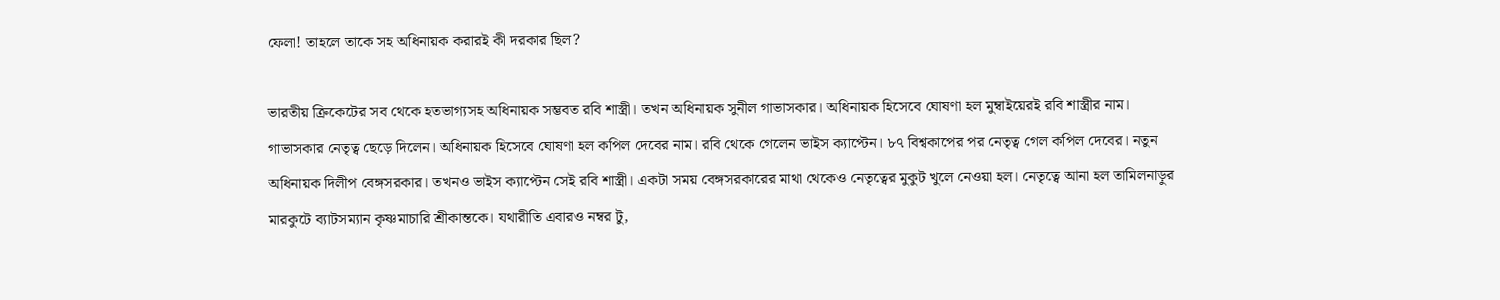ফেলা! তাহলে তাকে সহ অধিনায়ক করারই কী দরকার ছিল?

ভারতীয় ক্রিকেটের সব থেকে হতভাগ্যসহ অধিনায়ক সম্ভবত রবি শাস্ত্রী। তখন অধিনায়ক সুনীল গাভাসকার। অধিনায়ক হিসেবে ঘোষণা হল মুম্বাইয়েরই রবি শাস্ত্রীর নাম। গাভাসকার নেতৃত্ব ছেড়ে দিলেন। অধিনায়ক হিসেবে ঘোষণা হল কপিল দেবের নাম। রবি থেকে গেলেন ভাইস ক্যাপ্টেন। ৮৭ বিশ্বকাপের পর নেতৃত্ব গেল কপিল দেবের। নতুন অধিনায়ক দিলীপ বেঙ্গসরকার। তখনও ভাইস ক্যাপ্টেন সেই রবি শাস্ত্রী। একটা সময় বেঙ্গসরকারের মাথা থেকেও নেতৃত্বের মুকুট খুলে নেওয়া হল। নেতৃত্বে আনা হল তামিলনাড়ুর মারকুটে ব্যাটসম্যান কৃষ্ণমাচারি শ্রীকান্তকে। যথারীতি এবারও নম্বর টু,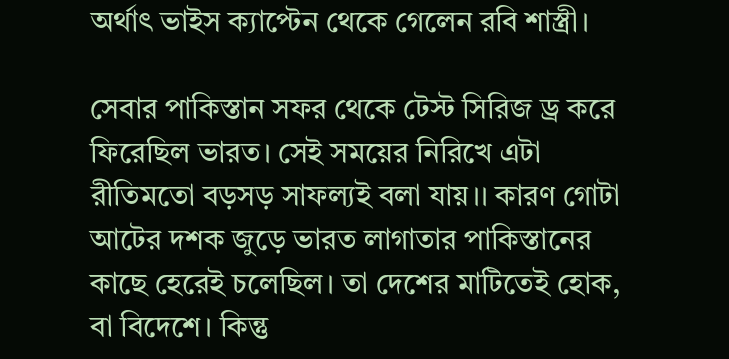অর্থাৎ ভাইস ক্যাপ্টেন থেকে গেলেন রবি শাস্ত্রী।

সেবার পাকিস্তান সফর থেকে টেস্ট সিরিজ ড্র করে ফিরেছিল ভারত। সেই সময়ের নিরিখে এটা রীতিমতো বড়সড় সাফল্যই বলা যায়।। কারণ গোটা আটের দশক জুড়ে ভারত লাগাতার পাকিস্তানের কাছে হেরেই চলেছিল। তা দেশের মাটিতেই হোক, বা বিদেশে। কিন্তু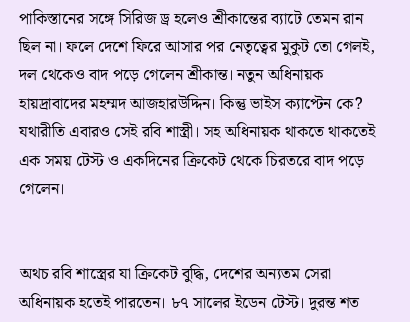পাকিস্তানের সঙ্গে সিরিজ ড্র হলেও শ্রীকান্তের ব্যাটে তেমন রান ছিল না। ফলে দেশে ফিরে আসার পর নেতৃত্বের মুকুট তো গেলই, দল থেকেও বাদ পড়ে গেলেন শ্রীকান্ত। নতুন অধিনায়ক হায়দ্রাবাদের মহম্মদ আজহারউদ্দিন। কিন্তু ভাইস ক্যাপ্টেন কে? যথারীতি এবারও সেই রবি শাস্ত্রী। সহ অধিনায়ক থাকতে থাকতেই এক সময় টেস্ট ও একদিনের ক্রিকেট থেকে চিরতরে বাদ পড়ে গেলেন।


অথচ রবি শাস্ত্রের যা ক্রিকেট বুদ্ধি, দেশের অন্যতম সেরা অধিনায়ক হতেই পারতেন। ৮৭ সালের ইডেন টেস্ট। দুরন্ত শত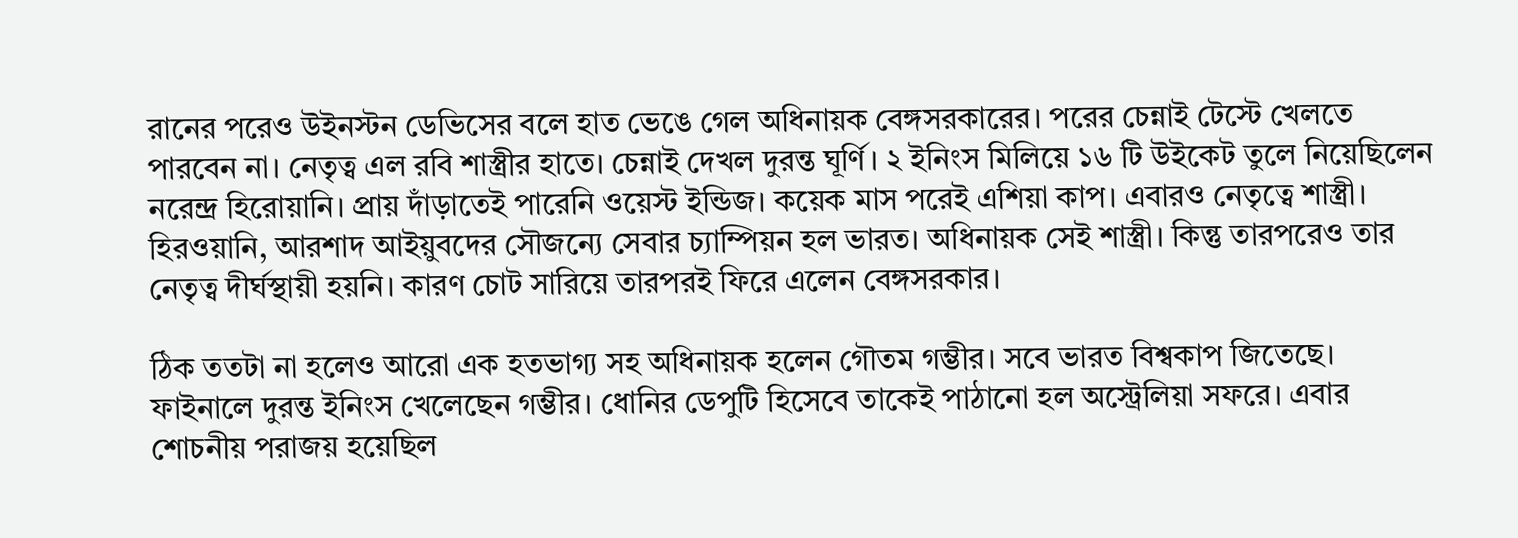রানের পরেও উইনস্টন ডেভিসের বলে হাত ভেঙে গেল অধিনায়ক বেঙ্গসরকারের। পরের চেন্নাই টেস্টে খেলতে পারবেন না। নেতৃত্ব এল রবি শাস্ত্রীর হাতে। চেন্নাই দেখল দুরন্ত ঘূর্ণি। ২ ইনিংস মিলিয়ে ১৬ টি উইকেট তুলে নিয়েছিলেন নরেন্দ্র হিরোয়ানি। প্রায় দাঁড়াতেই পারেনি ওয়েস্ট ইন্ডিজ। কয়েক মাস পরেই এশিয়া কাপ। এবারও নেতৃত্বে শাস্ত্রী। হিরওয়ানি, আরশাদ আইয়ুবদের সৌজন্যে সেবার চ্যাম্পিয়ন হল ভারত। অধিনায়ক সেই শাস্ত্রী। কিন্তু তারপরেও তার নেতৃত্ব দীর্ঘস্থায়ী হয়নি। কারণ চোট সারিয়ে তারপরই ফিরে এলেন বেঙ্গসরকার।

ঠিক ততটা না হলেও আরো এক হতভাগ্য সহ অধিনায়ক হলেন গৌতম গম্ভীর। সবে ভারত বিশ্বকাপ জিতেছে। ফাইনালে দুরন্ত ইনিংস খেলেছেন গম্ভীর। ধোনির ডেপুটি হিসেবে তাকেই পাঠানো হল অস্ট্রেলিয়া সফরে। এবার শোচনীয় পরাজয় হয়েছিল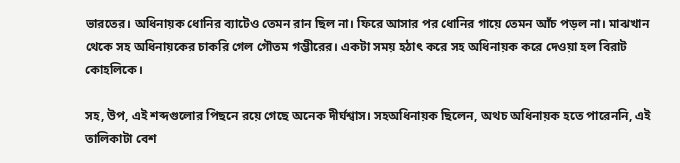ভারতের। অধিনায়ক ধোনির ব্যাটেও তেমন রান ছিল না। ফিরে আসার পর ধোনির গায়ে তেমন আঁচ পড়ল না। মাঝখান থেকে সহ অধিনায়কের চাকরি গেল গৌতম গম্ভীরের। একটা সময় হঠাৎ করে সহ অধিনায়ক করে দেওয়া হল বিরাট কোহলিকে।

সহ, উপ, এই শব্দগুলোর পিছনে রয়ে গেছে অনেক দীর্ঘশ্বাস। সহঅধিনায়ক ছিলেন, অথচ অধিনায়ক হতে পারেননি, এই তালিকাটা বেশ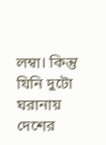লম্বা। কিন্তু যিনি দুটো ঘরানায় দেশের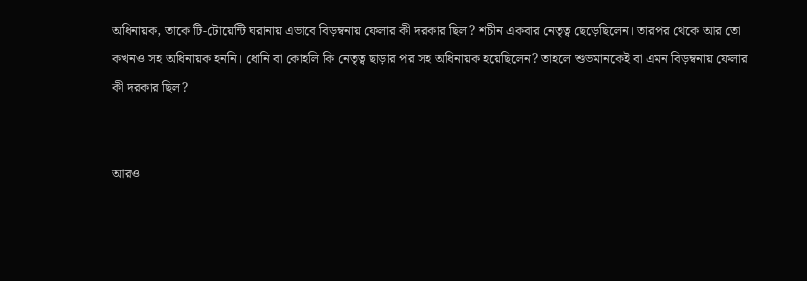অধিনায়ক, তাকে টি-টোয়েন্টি ঘরানায় এভাবে বিড়ম্বনায় ফেলার কী দরকার ছিল? শচীন একবার নেতৃত্ব ছেড়েছিলেন। তারপর থেকে আর তো কখনও সহ অধিনায়ক হননি। ধোনি বা কোহলি কি নেতৃত্ব ছাড়ার পর সহ অধিনায়ক হয়েছিলেন? তাহলে শুভমানকেই বা এমন বিড়ম্বনায় ফেলার কী দরকার ছিল?


আরও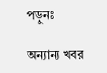পড়ুনঃ

অন্যান্য খবর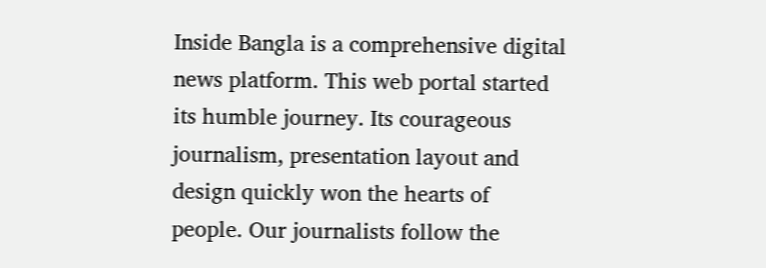Inside Bangla is a comprehensive digital news platform. This web portal started its humble journey. Its courageous journalism, presentation layout and design quickly won the hearts of people. Our journalists follow the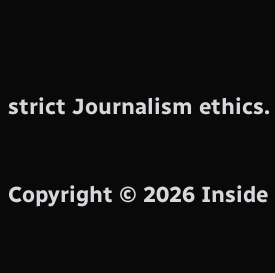strict Journalism ethics.

Copyright © 2026 Inside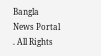Bangla News Portal . All Rights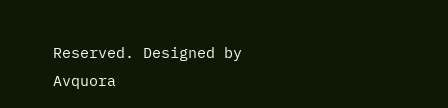Reserved. Designed by Avquora